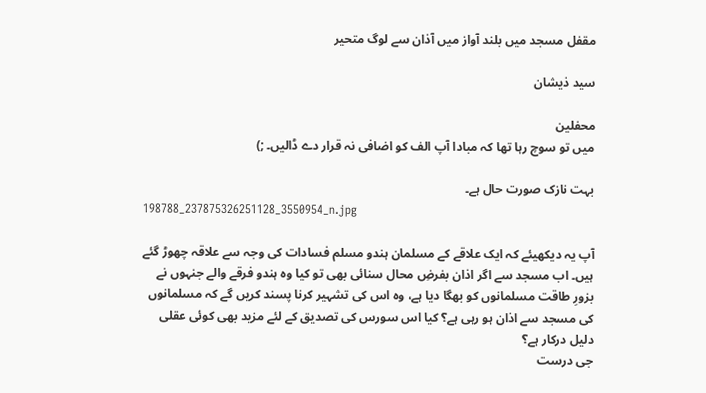مقفل مسجد میں بلند آواز میں آذان سے لوگ متحیر

سید ذیشان

محفلین
میں تو سوچ رہا تھا کہ مبادا آپ الف کو اضافی نہ قرار دے ڈالیں۔ ;)

بہت نازک صورت حال ہے۔
198788_237875326251128_3550954_n.jpg

آپ یہ دیکھیئے کہ ایک علاقے کے مسلمان ہندو مسلم فسادات کی وجہ سے علاقہ چھوڑ گئے ہیں۔ اب مسجد سے اگر اذان بفرضِ محال سنائی بھی تو کیا وہ ہندو فرقے والے جنہوں نے بزورِ طاقت مسلمانوں کو بھگا دیا ہے، وہ اس کی تشہیر کرنا پسند کریں گے کہ مسلمانوں کی مسجد سے اذان ہو رہی ہے؟ کیا اس سورس کی تصدیق کے لئے مزید بھی کوئی عقلی دلیل درکار ہے؟
جی درست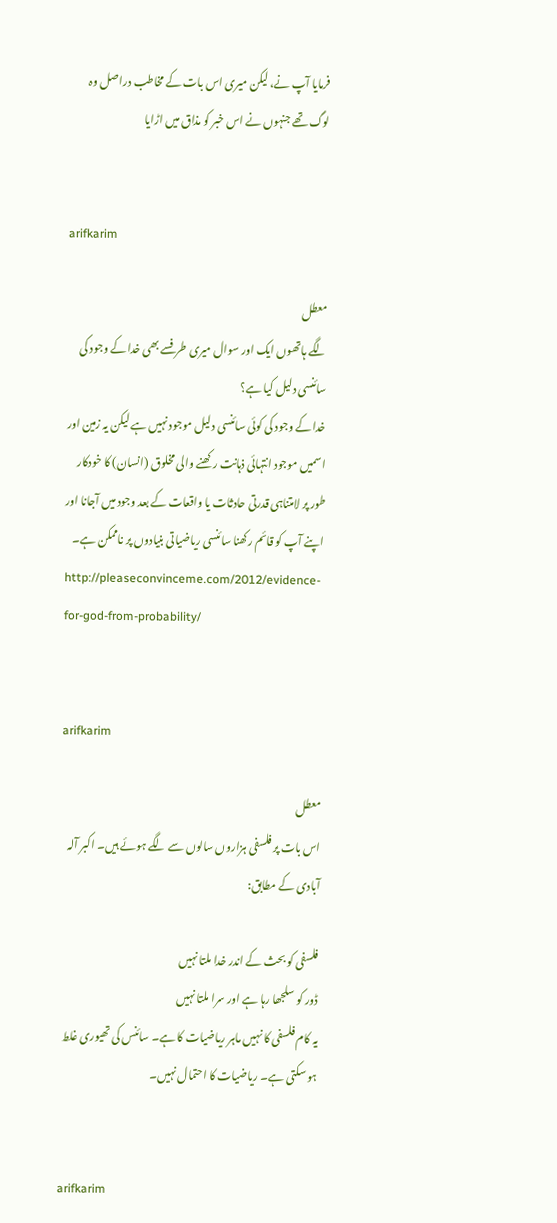فرمایا آپ نے، لیکن میری اس بات کے مخاطب دراصل وہ لوگ تھے جنہوں نے اس خبر کو مذاق میں اڑایا


arifkarim

معطل
لگے ہاتھوں ایک اور سوال میری طرفسے بھی خدا کے وجود کی سائنسی دلیل کیا ہے؟
خدا کے وجود کی کوئی سائنسی دلیل موجود نہیں ہے لیکن یہ زمین اور اسمیں موجود انتہائی ذہانت رکھنے والی مخلوق (انسان) کا خودکار طور پر لامتناہی قدرتی حادثات یا واقعات کے بعد وجود میں آجانا اور اپنے آپ کو قائم رکھنا سائنسی ریاضیاتی بنیادوں پر ناممکن ہے۔
http://pleaseconvinceme.com/2012/evidence-for-god-from-probability/


arifkarim

معطل
اس بات پر فلسفی ہزاروں سالوں سے لگے ہوئے ہیں۔ اکبر آلہ آبادی کے مطابق:

فلسفی کو بحث کے اندر خدا ملتا نہیں
ڈور کو سلجھا رہا ہے اور سرا ملتا نہیں
یہ کام فلسفی کا نہیں ماہر ریاضیات کا ہے۔ سائنس کی تھیوری غلط ہو سکتی ہے۔ ریاضیات کا احتمال نہیں۔


arifkarim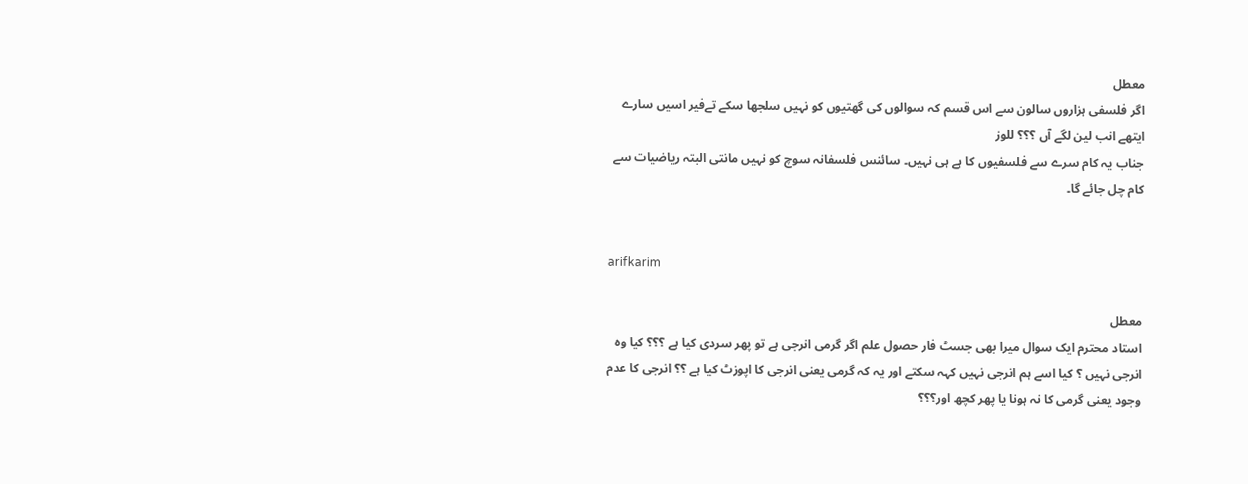معطل
اگر فلسفی ہزاروں سالون سے اس قسم کہ سوالوں کی گھتیوں کو نہیں سلجھا سکے تےفیر اسیں سارے ایتھے انب لین لگے آں ؟؟؟ للوز
جناب یہ کام سرے سے فلسفیوں کا ہے ہی نہیں۔ سائنس فلسفانہ سوچ کو نہیں مانتی البتہ ریاضیات سے کام چل جائے گا۔


arifkarim

معطل
استاد محترم ایک سوال میرا بھی جسٹ فار حصول علم اگر گرمی انرجی ہے تو پھر سردی کیا ہے ؟؟؟ کیا وہ انرجی نہیں ؟ کیا اسے ہم انرجی نہیں کہہ سکتے اور یہ کہ گرمی یعنی انرجی کا اپوزٹ کیا ہے ؟؟ انرجی کا عدم وجود یعنی گرمی کا نہ ہونا یا پھر کچھ اور؟؟؟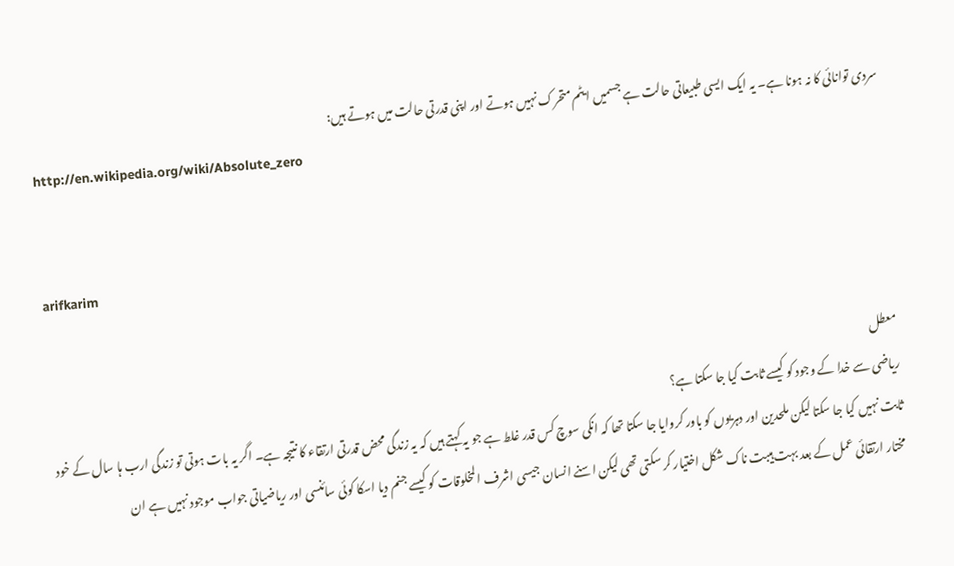سردی توانائی کا نہ ہونا ہے۔ یہ ایک ایسی طبیعاتی حالت ہے جسمیں ایٹم متحرک نہیں ہوتے اور اپنی قدرتی حالت میں ہوتے ہیں:
http://en.wikipedia.org/wiki/Absolute_zero


arifkarim

معطل
ریاضی سے خدا کے وجود کو کیسے ثابت کیا جا سکتا ہے؟
ثابت نہیں کیا جا سکتا لیکن ملحدین اور دہریوں کو باور کروایا جا سکتا تھا کہ انکی سوچ کس قدر غلط ہے جو یہ کہتے ہیں کہ یہ زندگی محض قدرتی ارتقاء کا نتیجہ ہے۔ اگر یہ بات ہوتی تو زندگی ارب ہا سال کے خود مختار ارتقائی عمل کے بعد بہت ہیبت ناک شکل اختیار کر سکتی تھی لیکن اسنے انسان جیسی اشرف المخلوقات کو کیسے جنم دیا اسکا کوئی سائنسی اور ریاضیاتی جواب موجود نہیں ہے ان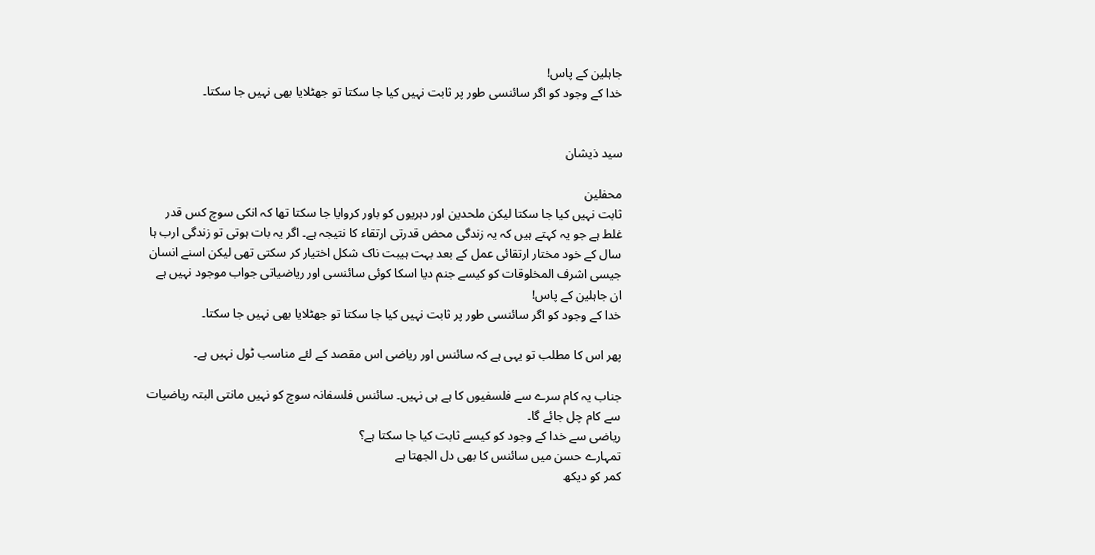جاہلین کے پاس!
خدا کے وجود کو اگر سائنسی طور پر ثابت نہیں کیا جا سکتا تو جھٹلایا بھی نہیں جا سکتا۔


سید ذیشان

محفلین
ثابت نہیں کیا جا سکتا لیکن ملحدین اور دہریوں کو باور کروایا جا سکتا تھا کہ انکی سوچ کس قدر غلط ہے جو یہ کہتے ہیں کہ یہ زندگی محض قدرتی ارتقاء کا نتیجہ ہے۔ اگر یہ بات ہوتی تو زندگی ارب ہا سال کے خود مختار ارتقائی عمل کے بعد بہت ہیبت ناک شکل اختیار کر سکتی تھی لیکن اسنے انسان جیسی اشرف المخلوقات کو کیسے جنم دیا اسکا کوئی سائنسی اور ریاضیاتی جواب موجود نہیں ہے ان جاہلین کے پاس!
خدا کے وجود کو اگر سائنسی طور پر ثابت نہیں کیا جا سکتا تو جھٹلایا بھی نہیں جا سکتا۔

پھر اس کا مطلب تو یہی ہے کہ سائنس اور ریاضی اس مقصد کے لئے مناسب ٹول نہیں ہے۔

جناب یہ کام سرے سے فلسفیوں کا ہے ہی نہیں۔ سائنس فلسفانہ سوچ کو نہیں مانتی البتہ ریاضیات سے کام چل جائے گا۔
ریاضی سے خدا کے وجود کو کیسے ثابت کیا جا سکتا ہے؟
تمہارے حسن میں سائنس کا بھی دل الجھتا ہے
کمر کو دیکھ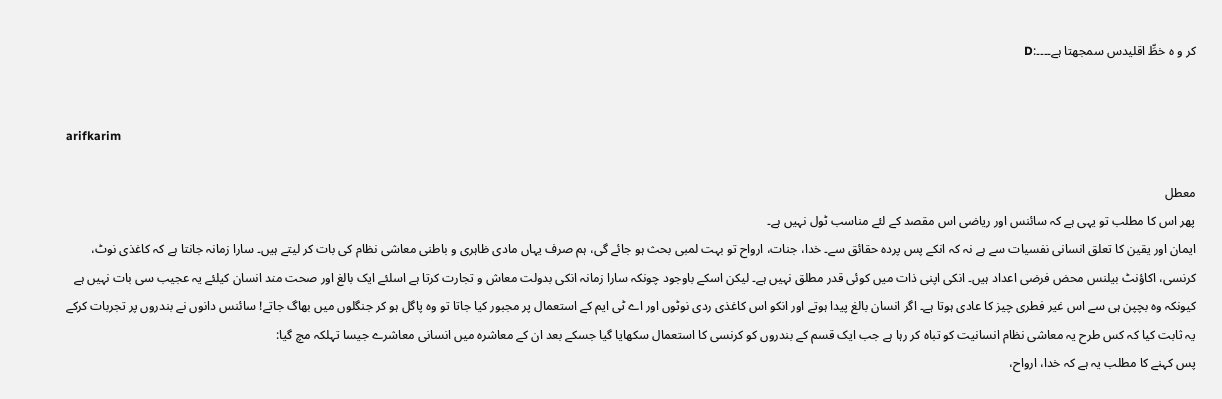کر و ہ خطِّ اقلیدس سمجھتا ہے۔۔۔۔:D


arifkarim

معطل
پھر اس کا مطلب تو یہی ہے کہ سائنس اور ریاضی اس مقصد کے لئے مناسب ٹول نہیں ہے۔
ایمان اور یقین کا تعلق انسانی نفسیات سے ہے نہ کہ انکے پس پردہ حقائق سے۔ خدا، جنات، ارواح تو بہت لمبی بحث ہو جائے گی، ہم صرف یہاں مادی ظاہری و باطنی معاشی نظام کی بات کر لیتے ہیں۔ سارا زمانہ جانتا ہے کہ کاغذی نوٹ، کرنسی، اکاؤنٹ بیلنس محض فرضی اعداد ہیں۔ انکی اپنی ذات میں کوئی قدر مطلق نہیں ہے۔ لیکن اسکے باوجود چونکہ سارا زمانہ انکی بدولت معاش و تجارت کرتا ہے اسلئے ایک بالغ اور صحت مند انسان کیلئے یہ عجیب سی بات نہیں ہے کیونکہ وہ بچپن ہی سے اس غیر فطری چیز کا عادی ہوتا ہے۔ اگر انسان بالغ پیدا ہوتے اور انکو اس کاغذی ردی نوٹوں اور اے ٹی ایم کے استعمال پر مجبور کیا جاتا تو وہ پاگل ہو کر جنگلوں میں بھاگ جاتے! سائنس دانوں نے بندروں پر تجربات کرکے یہ ثابت کیا کہ کس طرح یہ معاشی نظام انسانیت کو تباہ کر رہا ہے جب ایک قسم کے بندروں کو کرنسی کا استعمال سکھایا گیا جسکے بعد ان کے معاشرہ میں انسانی معاشرے جیسا تہلکہ مچ گیا:
پس کہنے کا مطلب یہ ہے کہ خدا، ارواح،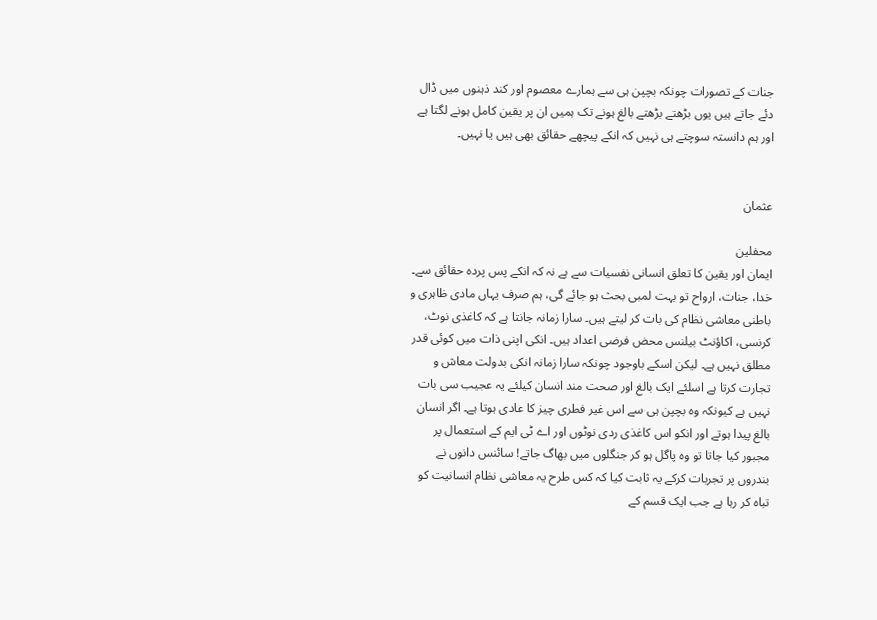جنات کے تصورات چونکہ بچپن ہی سے ہمارے معصوم اور کند ذہنوں میں ڈال دئے جاتے ہیں یوں بڑھتے بڑھتے بالغ ہونے تک ہمیں ان پر یقین کامل ہونے لگتا ہے اور ہم دانستہ سوچتے ہی نہیں کہ انکے پیچھے حقائق بھی ہیں یا نہیں۔


عثمان

محفلین
ایمان اور یقین کا تعلق انسانی نفسیات سے ہے نہ کہ انکے پس پردہ حقائق سے۔ خدا، جنات، ارواح تو بہت لمبی بحث ہو جائے گی، ہم صرف یہاں مادی ظاہری و باطنی معاشی نظام کی بات کر لیتے ہیں۔ سارا زمانہ جانتا ہے کہ کاغذی نوٹ، کرنسی، اکاؤنٹ بیلنس محض فرضی اعداد ہیں۔ انکی اپنی ذات میں کوئی قدر مطلق نہیں ہے۔ لیکن اسکے باوجود چونکہ سارا زمانہ انکی بدولت معاش و تجارت کرتا ہے اسلئے ایک بالغ اور صحت مند انسان کیلئے یہ عجیب سی بات نہیں ہے کیونکہ وہ بچپن ہی سے اس غیر فطری چیز کا عادی ہوتا ہے۔ اگر انسان بالغ پیدا ہوتے اور انکو اس کاغذی ردی نوٹوں اور اے ٹی ایم کے استعمال پر مجبور کیا جاتا تو وہ پاگل ہو کر جنگلوں میں بھاگ جاتے! سائنس دانوں نے بندروں پر تجربات کرکے یہ ثابت کیا کہ کس طرح یہ معاشی نظام انسانیت کو تباہ کر رہا ہے جب ایک قسم کے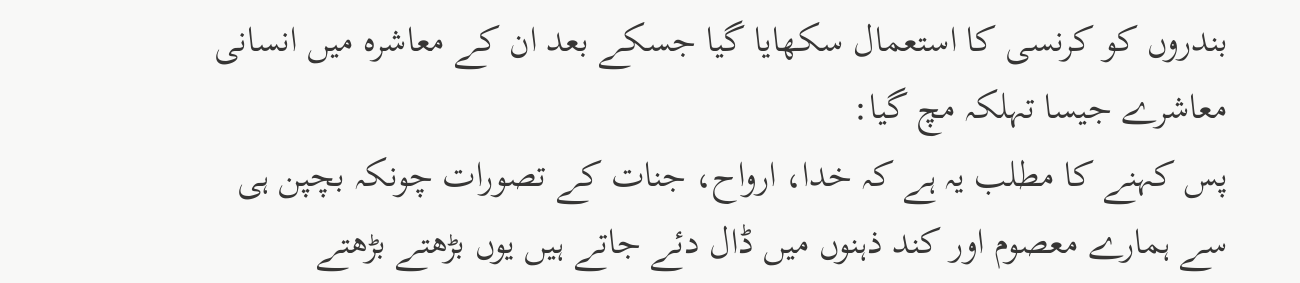بندروں کو کرنسی کا استعمال سکھایا گیا جسکے بعد ان کے معاشرہ میں انسانی معاشرے جیسا تہلکہ مچ گیا:
پس کہنے کا مطلب یہ ہے کہ خدا، ارواح، جنات کے تصورات چونکہ بچپن ہی سے ہمارے معصوم اور کند ذہنوں میں ڈال دئے جاتے ہیں یوں بڑھتے بڑھتے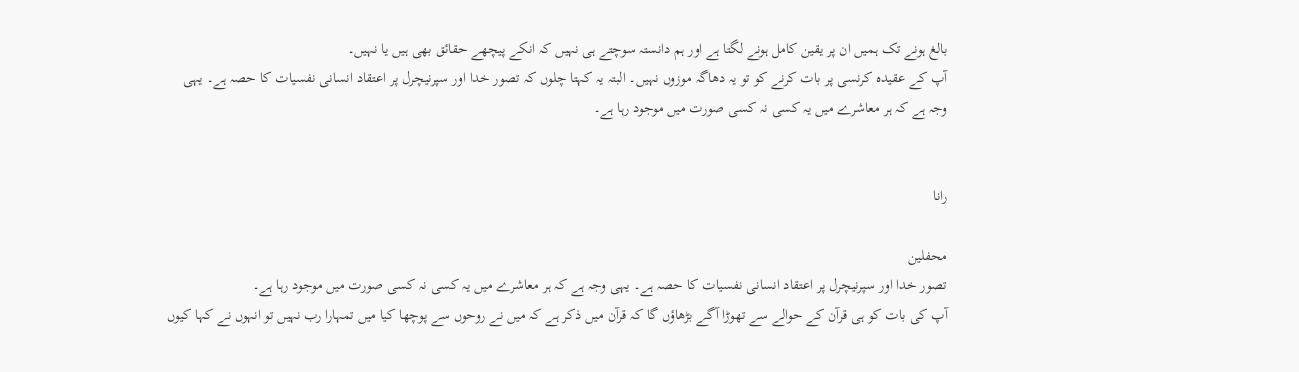بالغ ہونے تک ہمیں ان پر یقین کامل ہونے لگتا ہے اور ہم دانستہ سوچتے ہی نہیں کہ انکے پیچھے حقائق بھی ہیں یا نہیں۔
آپ کے عقیدہ کرنسی پر بات کرنے کو تو یہ دھاگہ موزوں نہیں۔ البتہ یہ کہتا چلوں کہ تصور خدا اور سپرنیچرل پر اعتقاد انسانی نفسیات کا حصہ ہے۔ یہی وجہ ہے کہ ہر معاشرے میں یہ کسی نہ کسی صورت میں موجود رہا ہے۔


رانا

محفلین
تصور خدا اور سپرنیچرل پر اعتقاد انسانی نفسیات کا حصہ ہے۔ یہی وجہ ہے کہ ہر معاشرے میں یہ کسی نہ کسی صورت میں موجود رہا ہے۔
آپ کی بات کو ہی قرآن کے حوالے سے تھوڑا آگے بڑھاؤں گا کہ قرآن میں ذکر ہے کہ میں نے روحوں سے پوچھا کیا میں تمہارا رب نہیں تو انہوں نے کہا کیوں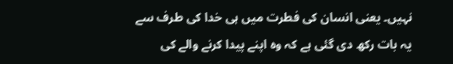نہیں۔ یعنی انسان کی فطرت میں ہی خدا کی طرف سے یہ بات رکھ دی گئی ہے کہ وہ اپنے پیدا کرنے والے کی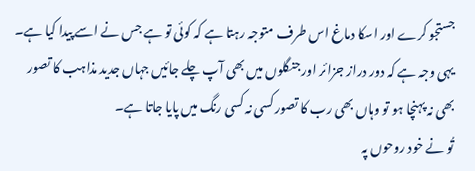جستجو کرے اور اسکا دماغ اس طرف متوجہ رہتا ہے کہ کوئی تو ہے جس نے اسے پیدا کیا ہے۔ یہی وجہ ہے کہ دور دراز جزائر اور جنگلوں میں بھی آپ چلے جائیں جہاں جدید مذاہب کا تصور بھی نہ پہنچا ہو تو وہاں بھی رب کا تصور کسی نہ کسی رنگ میں پایا جاتا ہے۔
تُو نے خود روحوں پہ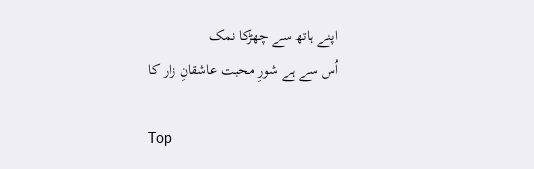اپنے ہاتھ سے چھڑکا نمک
اُس سے ہے شورِ محبت عاشقانِ زار کا

Top